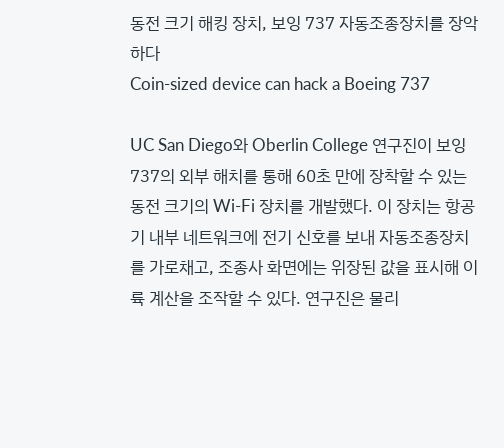동전 크기 해킹 장치, 보잉 737 자동조종장치를 장악하다
Coin-sized device can hack a Boeing 737

UC San Diego와 Oberlin College 연구진이 보잉 737의 외부 해치를 통해 60초 만에 장착할 수 있는 동전 크기의 Wi-Fi 장치를 개발했다. 이 장치는 항공기 내부 네트워크에 전기 신호를 보내 자동조종장치를 가로채고, 조종사 화면에는 위장된 값을 표시해 이륙 계산을 조작할 수 있다. 연구진은 물리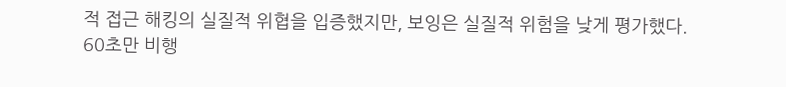적 접근 해킹의 실질적 위협을 입증했지만, 보잉은 실질적 위험을 낮게 평가했다.
60초만 비행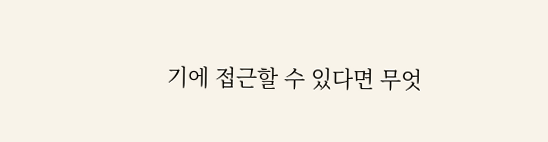기에 접근할 수 있다면 무엇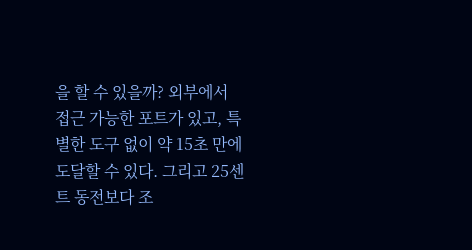을 할 수 있을까? 외부에서 접근 가능한 포트가 있고, 특별한 도구 없이 약 15초 만에 도달할 수 있다. 그리고 25센트 동전보다 조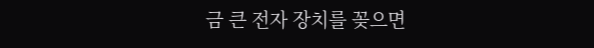금 큰 전자 장치를 꽂으면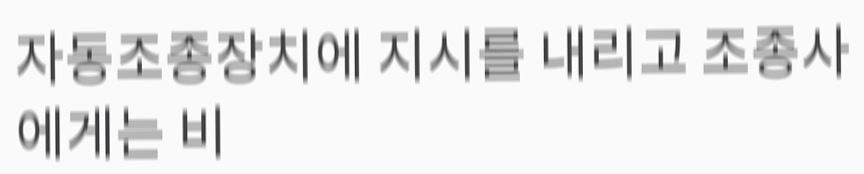자동조종장치에 지시를 내리고 조종사에게는 비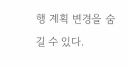행 계획 변경을 숨길 수 있다.